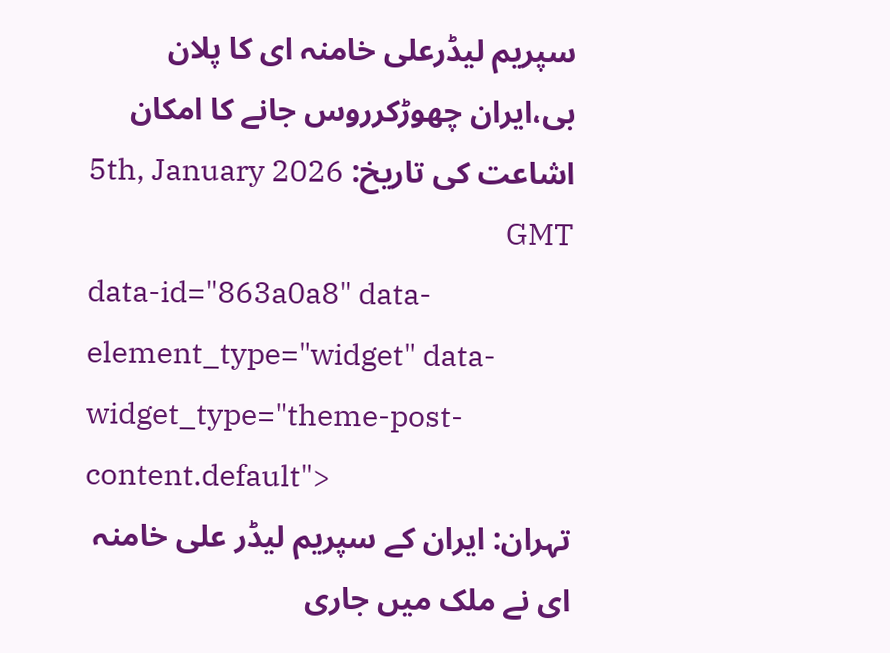سپریم لیڈرعلی خامنہ ای کا پلان بی،ایران چھوڑکرروس جانے کا امکان
اشاعت کی تاریخ: 5th, January 2026 GMT
data-id="863a0a8" data-element_type="widget" data-widget_type="theme-post-content.default">
تہران: ایران کے سپریم لیڈر علی خامنہ ای نے ملک میں جاری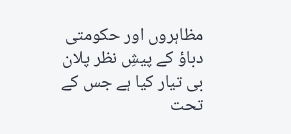مظاہروں اور حکومتی دباؤ کے پیشِ نظر پلان بی تیار کیا ہے جس کے تحت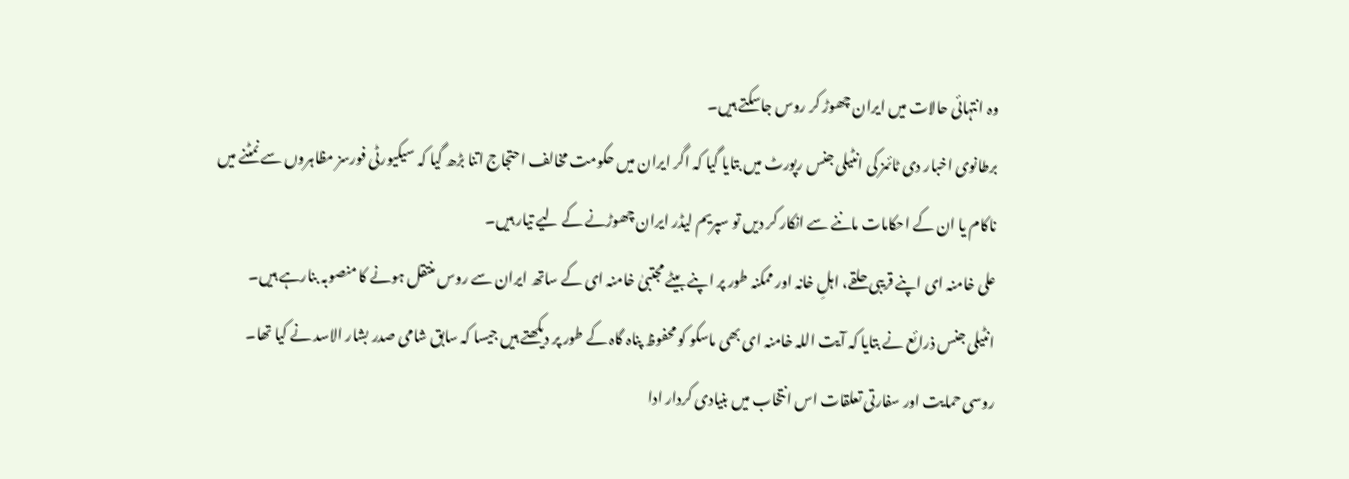وہ انتہائی حالات میں ایران چھوڑ کر روس جاسکتے ہیں۔
برطانوی اخبار دی ٹائمز کی انٹیلی جنس رپورٹ میں بتایا گیا کہ اگر ایران میں حکومت مخالف احتجاج اتنا بڑھ گیا کہ سیکیورٹی فورسز مظاہروں سے نمٹنے میں ناکام یا ان کے احکامات ماننے سے انکار کر دیں تو سپریم لیڈر ایران چھوڑنے کے لیے تیار ہیں۔
علی خامنہ ای اپنے قریبی حلقے، اہلِ خانہ اور ممکنہ طور پر اپنے بیٹے مجتبیٰ خامنہ ای کے ساتھ ایران سے روس منتقل ہونے کا منصوبہ بنارہے ہیں۔
انٹیلی جنس ذرائع نے بتایا کہ آیت اللہ خامنہ ای بھی ماسکو کو محفوظ پناہ گاہ کے طور پر دیکھتے ہیں جیسا کہ سابق شامی صدر بشار الاسد نے کیا تھا۔
روسی حمایت اور سفارتی تعلقات اس انتخاب میں بنیادی کردار ادا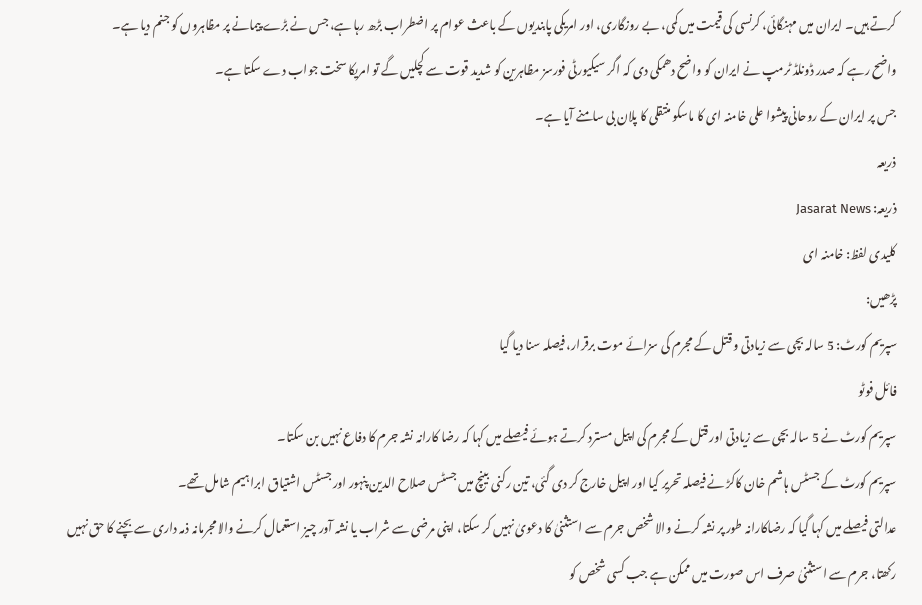کرتے ہیں۔ ایران میں مہنگائی، کرنسی کی قیمت میں کمی، بے روزگاری، اور امریکی پابندیوں کے باعث عوام پر اضطراب بڑھ رہا ہے، جس نے بڑے پیمانے پر مظاہروں کو جنم دیا ہے۔
واضح رہے کہ صدر ڈونلڈ ٹرمپ نے ایران کو واضح دھمکی دی کہ اگر سیکیورٹی فورسز مظاہرین کو شدید قوت سے کچلیں گے تو امریکا سخت جواب دے سکتا ہے۔
جس پر ایران کے روحانی پیشوا علی خامنہ ای کا ماسکو منتقلی کا پلان بی سامنے آیا ہے۔
ذریعہ
ذریعہ: Jasarat News
کلیدی لفظ: خامنہ ای
پڑھیں:
سپریم کورٹ: 5 سالہ بچی سے زیادتی و قتل کے مجرم کی سزائے موت برقرار، فیصلہ سنا دیا گیا
فائل فوٹو
سپریم کورٹ نے 5 سالہ بچی سے زیادتی اور قتل کے مجرم کی اپیل مسترد کرتے ہوئے فیصلے میں کہا کہ رضا کارانہ نشہ جرم کا دفاع نہیں بن سکتا۔
سپریم کورٹ کے جسٹس ہاشم خان کاکڑ نے فیصلہ تحریر کیا اور اپیل خارج کر دی گئی، تین رکنی بینچ میں جسٹس صلاح الدین پنہور اور جسٹس اشتیاق ابراہیم شامل تھے۔
عدالتی فیصلے میں کہا گیا کہ رضاکارانہ طور پر نشہ کرنے والا شخص جرم سے استثنیٰ کا دعویٰ نہیں کر سکتا، اپنی مرضی سے شراب یا نشہ آور چیز استعمال کرنے والا مجرمانہ ذمہ داری سے بچنے کا حق نہیں رکھتا، جرم سے استثنیٰ صرف اس صورت میں ممکن ہے جب کسی شخص کو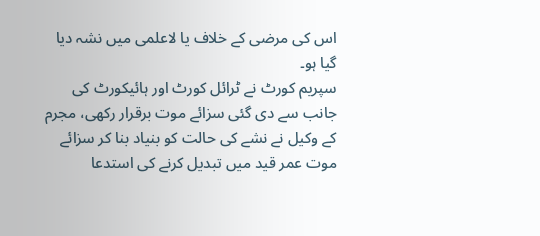اس کی مرضی کے خلاف یا لاعلمی میں نشہ دیا گیا ہو۔
سپریم کورٹ نے ٹرائل کورٹ اور ہائیکورٹ کی جانب سے دی گئی سزائے موت برقرار رکھی، مجرم کے وکیل نے نشے کی حالت کو بنیاد بنا کر سزائے موت عمر قید میں تبدیل کرنے کی استدعا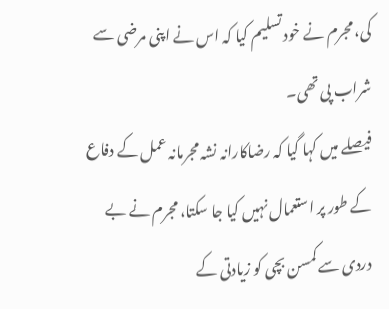کی، مجرم نے خود تسلیم کیا کہ اس نے اپنی مرضی سے شراب پی تھی۔
فیصلے میں کہا گیا کہ رضاکارانہ نشہ مجرمانہ عمل کے دفاع کے طور پر استعمال نہیں کیا جا سکتا، مجرم نے بے دردی سے کمسن بچی کو زیادتی کے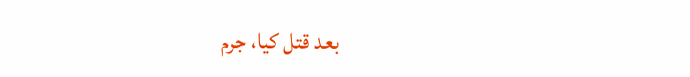بعد قتل کیا، جرم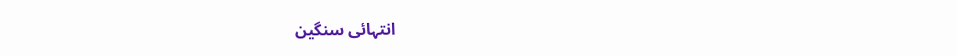انتہائی سنگین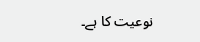نوعیت کا ہے۔